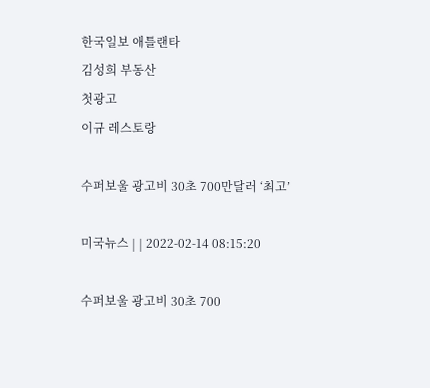한국일보 애틀랜타
김성희 부동산
첫광고
이규 레스토랑

수퍼보울 광고비 30초 700만달러 ‘최고’

미국뉴스 | | 2022-02-14 08:15:20

수퍼보울 광고비 30초 700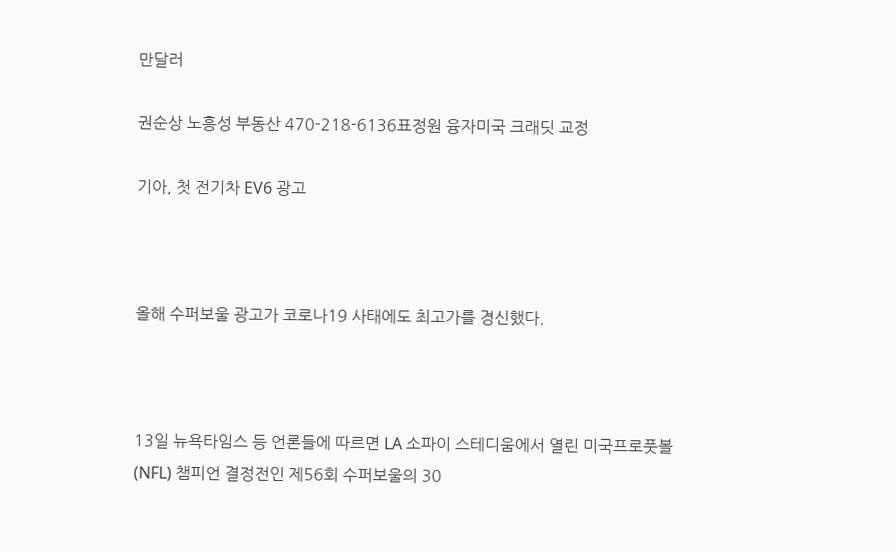만달러

권순상 노흥성 부동산 470-218-6136표정원 융자미국 크래딧 교정

기아, 첫 전기차 EV6 광고



올해 수퍼보울 광고가 코로나19 사태에도 최고가를 경신했다.



13일 뉴욕타임스 등 언론들에 따르면 LA 소파이 스테디움에서 열린 미국프로풋볼(NFL) 챔피언 결정전인 제56회 수퍼보울의 30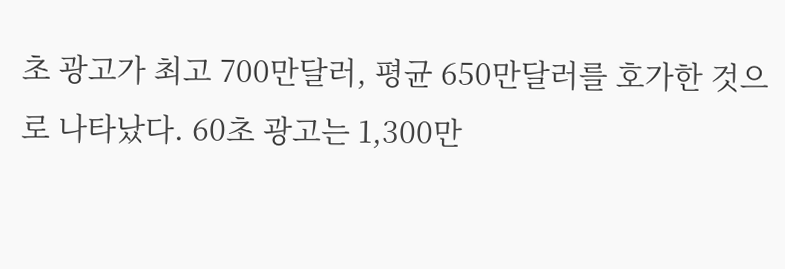초 광고가 최고 700만달러, 평균 650만달러를 호가한 것으로 나타났다. 60초 광고는 1,300만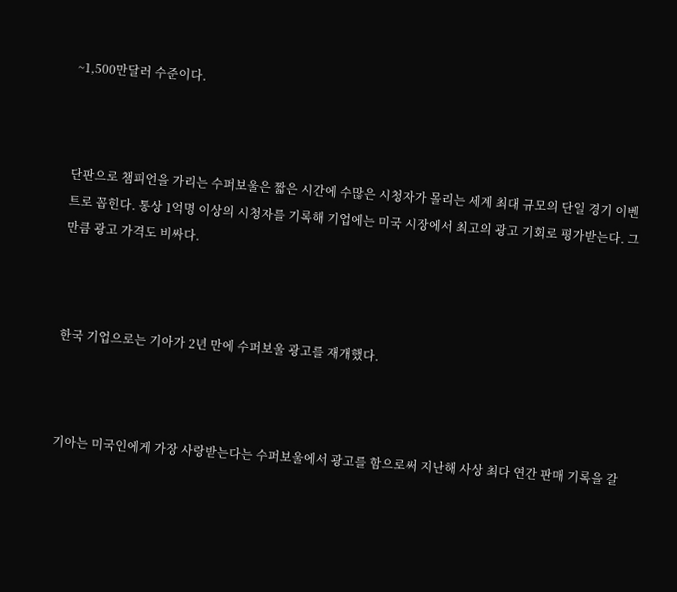~1,500만달러 수준이다.



단판으로 챔피언을 가리는 수퍼보울은 짧은 시간에 수많은 시청자가 몰리는 세계 최대 규모의 단일 경기 이벤트로 꼽힌다. 통상 1억명 이상의 시청자를 기록해 기업에는 미국 시장에서 최고의 광고 기회로 평가받는다. 그만큼 광고 가격도 비싸다.



한국 기업으로는 기아가 2년 만에 수퍼보울 광고를 재개했다.



기아는 미국인에게 가장 사랑받는다는 수퍼보울에서 광고를 함으로써 지난해 사상 최다 연간 판매 기록을 갈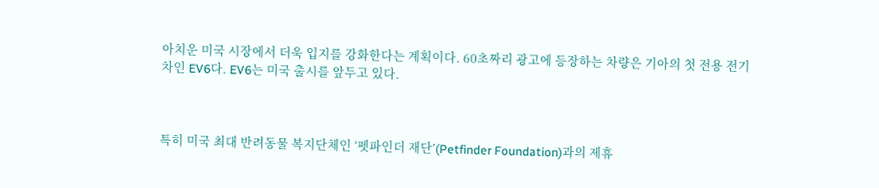아치운 미국 시장에서 더욱 입지를 강화한다는 계획이다. 60초짜리 광고에 등장하는 차량은 기아의 첫 전용 전기차인 EV6다. EV6는 미국 출시를 앞두고 있다.



특히 미국 최대 반려동물 복지단체인 ‘펫파인더 재단’(Petfinder Foundation)과의 제휴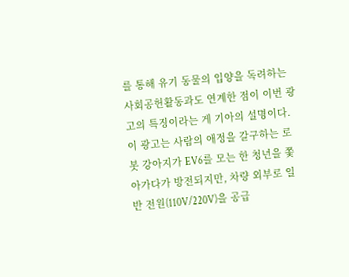를 통해 유기 동물의 입양을 독려하는 사회공헌활동과도 연계한 점이 이번 광고의 특징이라는 게 기아의 설명이다. 이 광고는 사람의 애정을 갈구하는 로봇 강아지가 EV6를 모는 한 청년을 쫓아가다가 방전되지만, 차량 외부로 일반 전원(110V/220V)을 공급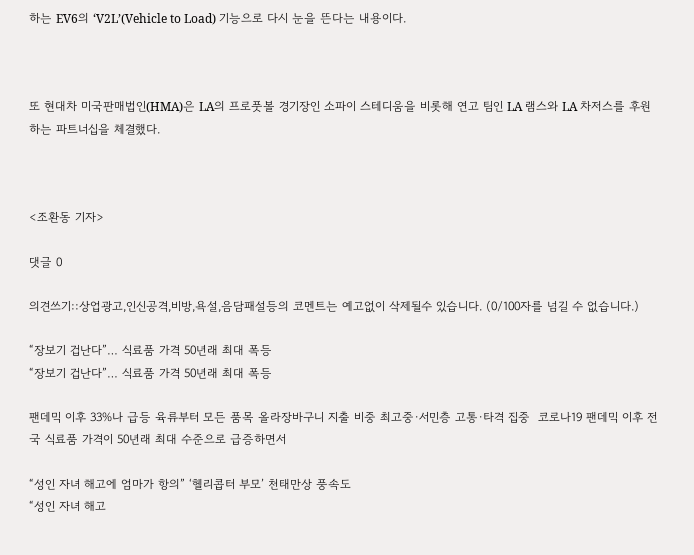하는 EV6의 ‘V2L’(Vehicle to Load) 기능으로 다시 눈을 뜬다는 내용이다.



또 현대차 미국판매법인(HMA)은 LA의 프로풋볼 경기장인 소파이 스테디움을 비롯해 연고 팀인 LA 램스와 LA 차저스를 후원하는 파트너십을 체결했다.



<조환동 기자>

댓글 0

의견쓰기::상업광고,인신공격,비방,욕설,음담패설등의 코멘트는 예고없이 삭제될수 있습니다. (0/100자를 넘길 수 없습니다.)

“장보기 겁난다”… 식료품 가격 50년래 최대 폭등
“장보기 겁난다”… 식료품 가격 50년래 최대 폭등

팬데믹 이후 33%나 급등 육류부터 모든 품목 올라장바구니 지출 비중 최고중·서민층 고통·타격 집중  코로나19 팬데믹 이후 전국 식료품 가격이 50년래 최대 수준으로 급증하면서

“성인 자녀 해고에 엄마가 항의” ‘헬리콥터 부모’ 천태만상 풍속도
“성인 자녀 해고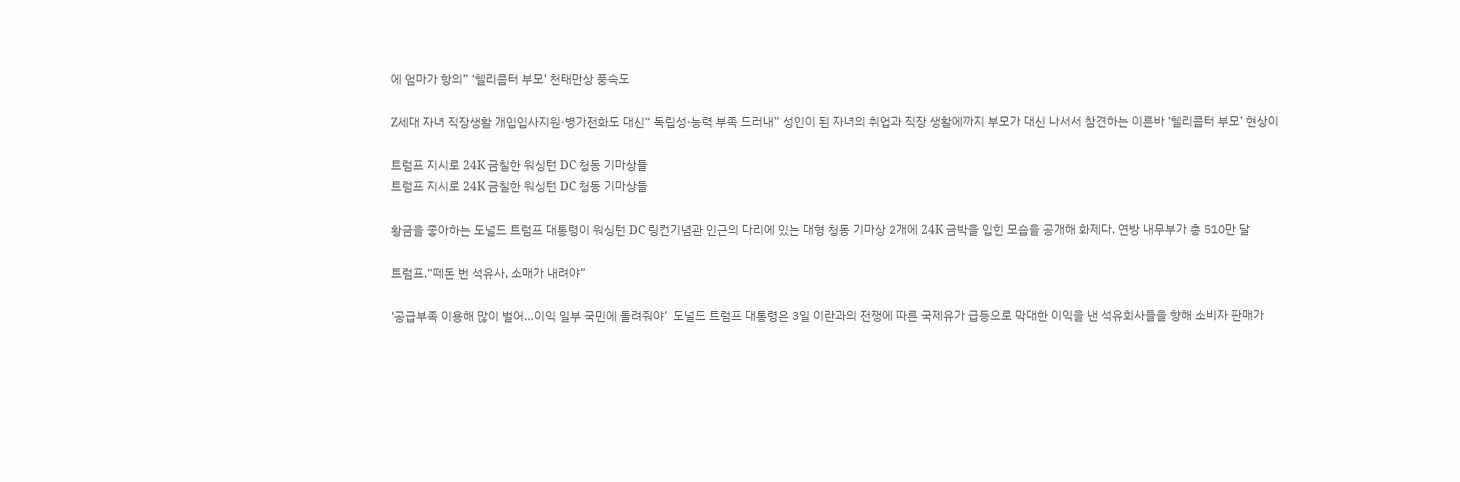에 엄마가 항의” ‘헬리콥터 부모’ 천태만상 풍속도

Z세대 자녀 직장생활 개입입사지원·병가전화도 대신“ 독립성·능력 부족 드러내” 성인이 된 자녀의 취업과 직장 생활에까지 부모가 대신 나서서 참견하는 이른바 ‘헬리콥터 부모’ 현상이

트럼프 지시로 24K 금칠한 워싱턴 DC 청동 기마상들
트럼프 지시로 24K 금칠한 워싱턴 DC 청동 기마상들

황금을 좋아하는 도널드 트럼프 대통령이 워싱턴 DC 링컨기념관 인근의 다리에 있는 대형 청동 기마상 2개에 24K 금박을 입힌 모습을 공개해 화제다. 연방 내무부가 총 510만 달

트럼프,“떼돈 번 석유사, 소매가 내려야”

‘공급부족 이용해 많이 벌어…이익 일부 국민에 돌려줘야’  도널드 트럼프 대통령은 3일 이란과의 전쟁에 따른 국제유가 급등으로 막대한 이익을 낸 석유회사들을 향해 소비자 판매가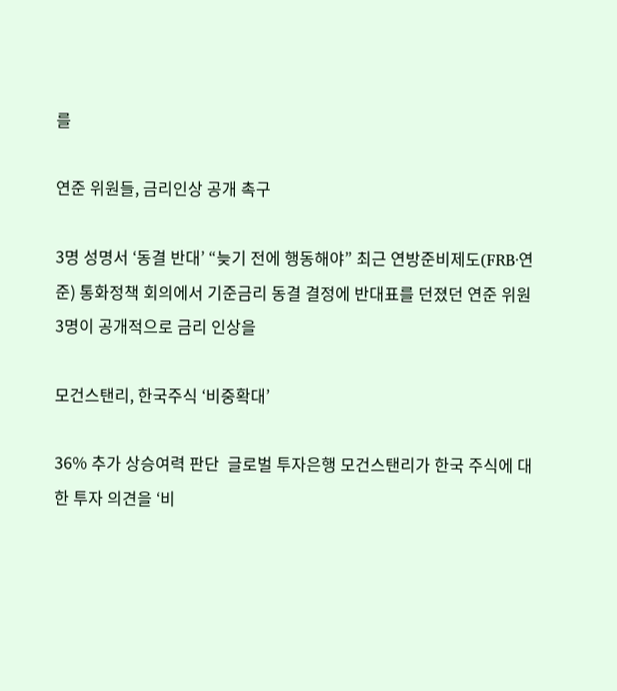를

연준 위원들, 금리인상 공개 촉구

3명 성명서 ‘동결 반대’ “늦기 전에 행동해야” 최근 연방준비제도(FRB·연준) 통화정책 회의에서 기준금리 동결 결정에 반대표를 던졌던 연준 위원 3명이 공개적으로 금리 인상을

모건스탠리, 한국주식 ‘비중확대’

36% 추가 상승여력 판단  글로벌 투자은행 모건스탠리가 한국 주식에 대한 투자 의견을 ‘비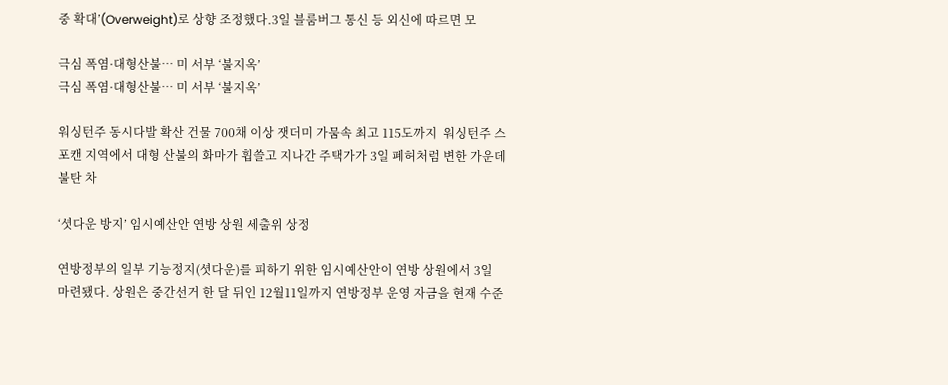중 확대’(Overweight)로 상향 조정했다.3일 블룸버그 통신 등 외신에 따르면 모

극심 폭염·대형산불… 미 서부 ‘불지옥’
극심 폭염·대형산불… 미 서부 ‘불지옥’

워싱턴주 동시다발 확산 건물 700채 이상 잿더미 가뭄속 최고 115도까지  워싱턴주 스포캔 지역에서 대형 산불의 화마가 휩쓸고 지나간 주택가가 3일 폐허처럼 변한 가운데 불탄 차

‘셧다운 방지’ 임시예산안 연방 상원 세출위 상정

연방정부의 일부 기능정지(셧다운)를 피하기 위한 임시예산안이 연방 상원에서 3일 마련됐다. 상원은 중간선거 한 달 뒤인 12월11일까지 연방정부 운영 자금을 현재 수준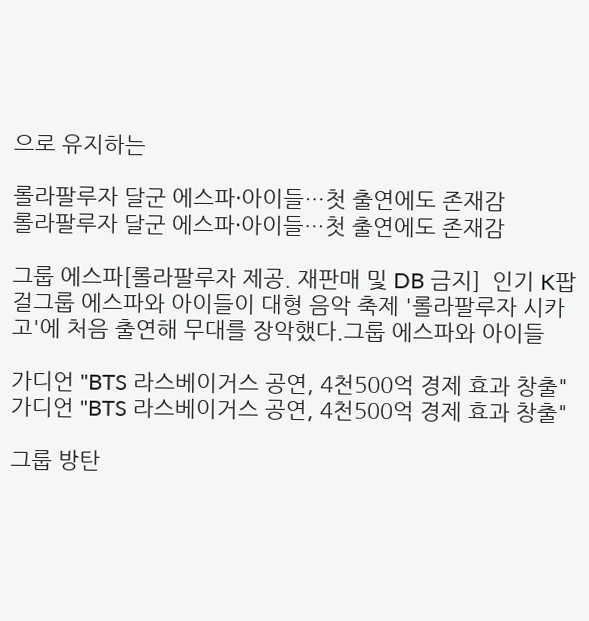으로 유지하는

롤라팔루자 달군 에스파·아이들…첫 출연에도 존재감
롤라팔루자 달군 에스파·아이들…첫 출연에도 존재감

그룹 에스파[롤라팔루자 제공. 재판매 및 DB 금지]  인기 K팝 걸그룹 에스파와 아이들이 대형 음악 축제 '롤라팔루자 시카고'에 처음 출연해 무대를 장악했다.그룹 에스파와 아이들

가디언 "BTS 라스베이거스 공연, 4천500억 경제 효과 창출"
가디언 "BTS 라스베이거스 공연, 4천500억 경제 효과 창출"

그룹 방탄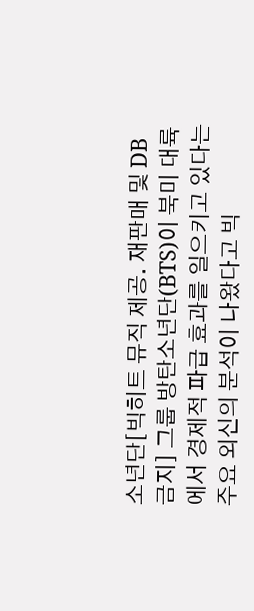소년단[빅히트 뮤직 제공. 재판매 및 DB 금지] 그룹 방탄소년단(BTS)이 북미 대륙에서 경제적 파급 효과를 일으키고 있다는 주요 외신의 분석이 나왔다고 빅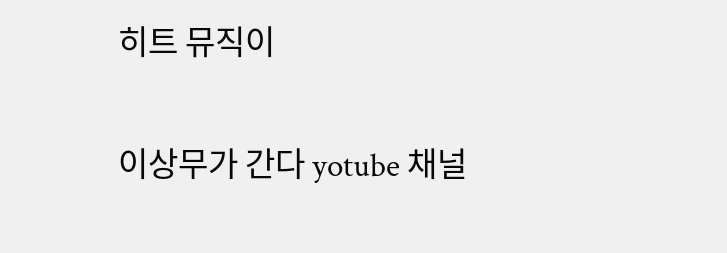히트 뮤직이

이상무가 간다 yotube 채널